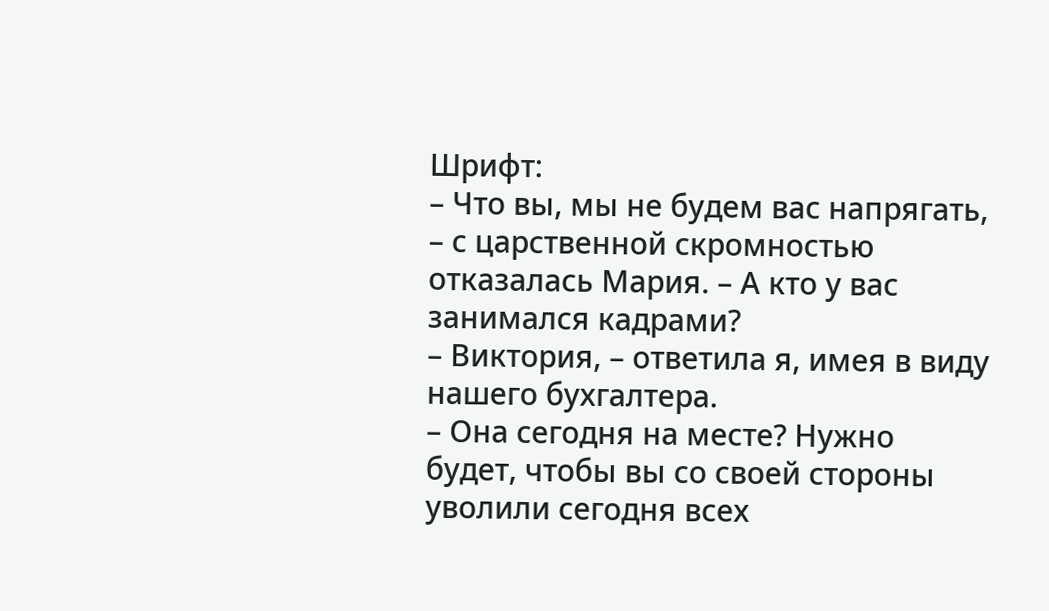Шрифт:
– Что вы, мы не будем вас напрягать, – с царственной скромностью отказалась Мария. – А кто у вас занимался кадрами?
– Виктория, – ответила я, имея в виду нашего бухгалтера.
– Она сегодня на месте? Нужно будет, чтобы вы со своей стороны уволили сегодня всех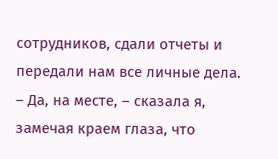сотрудников, сдали отчеты и передали нам все личные дела.
– Да, на месте, – сказала я, замечая краем глаза, что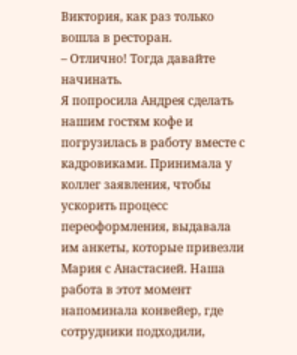Виктория, как раз только вошла в ресторан.
– Отлично! Тогда давайте начинать.
Я попросила Андрея сделать нашим гостям кофе и погрузилась в работу вместе с кадровиками. Принимала у коллег заявления, чтобы ускорить процесс переоформления, выдавала им анкеты, которые привезли Мария с Анастасией. Наша работа в этот момент напоминала конвейер, где сотрудники подходили,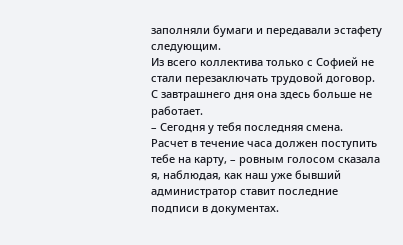заполняли бумаги и передавали эстафету следующим.
Из всего коллектива только с Софией не стали перезаключать трудовой договор. С завтрашнего дня она здесь больше не работает.
– Сегодня у тебя последняя смена. Расчет в течение часа должен поступить тебе на карту, – ровным голосом сказала я, наблюдая, как наш уже бывший администратор ставит последние подписи в документах.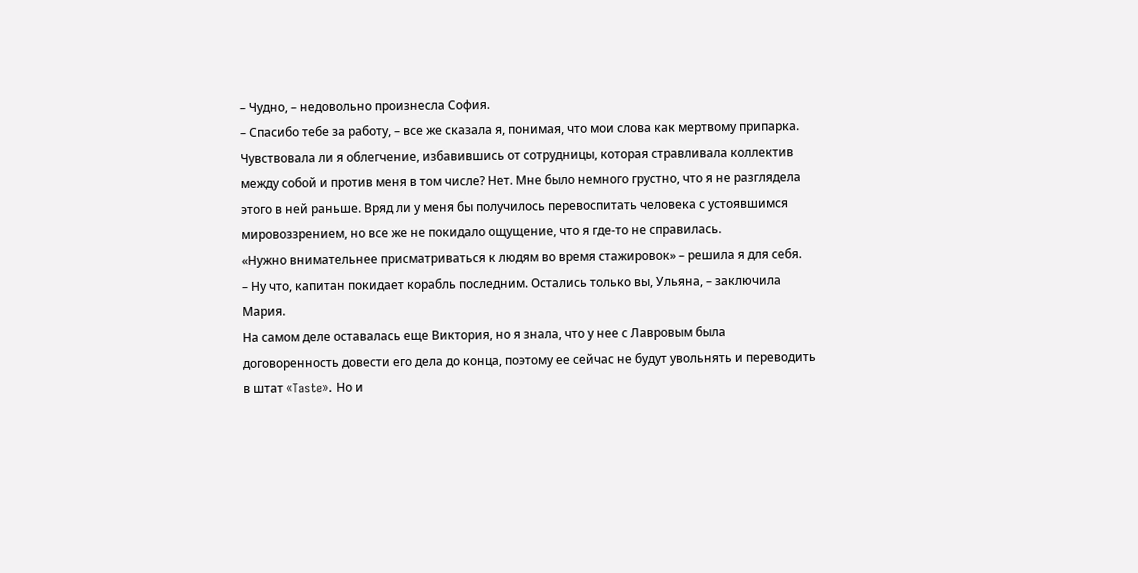– Чудно, – недовольно произнесла София.
– Спасибо тебе за работу, – все же сказала я, понимая, что мои слова как мертвому припарка.
Чувствовала ли я облегчение, избавившись от сотрудницы, которая стравливала коллектив между собой и против меня в том числе? Нет. Мне было немного грустно, что я не разглядела этого в ней раньше. Вряд ли у меня бы получилось перевоспитать человека с устоявшимся мировоззрением, но все же не покидало ощущение, что я где-то не справилась.
«Нужно внимательнее присматриваться к людям во время стажировок» – решила я для себя.
– Ну что, капитан покидает корабль последним. Остались только вы, Ульяна, – заключила Мария.
На самом деле оставалась еще Виктория, но я знала, что у нее с Лавровым была договоренность довести его дела до конца, поэтому ее сейчас не будут увольнять и переводить в штат «Taste». Но и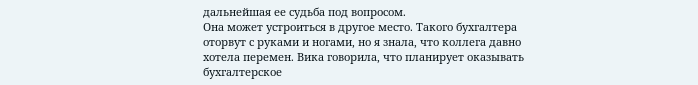дальнейшая ее судьба под вопросом.
Она может устроиться в другое место. Такого бухгалтера оторвут с руками и ногами, но я знала, что коллега давно хотела перемен. Вика говорила, что планирует оказывать бухгалтерское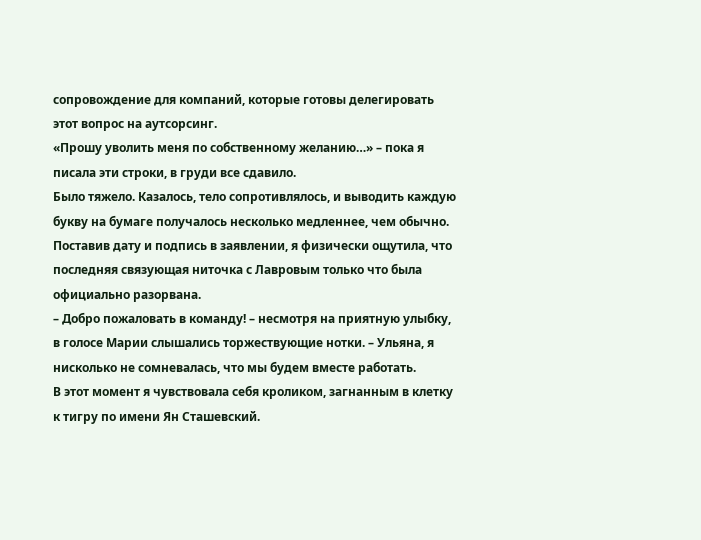сопровождение для компаний, которые готовы делегировать этот вопрос на аутсорсинг.
«Прошу уволить меня по собственному желанию…» – пока я писала эти строки, в груди все сдавило.
Было тяжело. Казалось, тело сопротивлялось, и выводить каждую букву на бумаге получалось несколько медленнее, чем обычно. Поставив дату и подпись в заявлении, я физически ощутила, что последняя связующая ниточка с Лавровым только что была официально разорвана.
– Добро пожаловать в команду! – несмотря на приятную улыбку, в голосе Марии слышались торжествующие нотки. – Ульяна, я нисколько не сомневалась, что мы будем вместе работать.
В этот момент я чувствовала себя кроликом, загнанным в клетку к тигру по имени Ян Сташевский.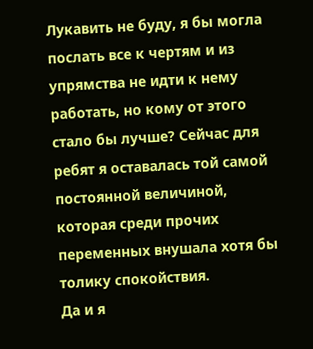Лукавить не буду, я бы могла послать все к чертям и из упрямства не идти к нему работать, но кому от этого стало бы лучше? Сейчас для ребят я оставалась той самой постоянной величиной, которая среди прочих переменных внушала хотя бы толику спокойствия.
Да и я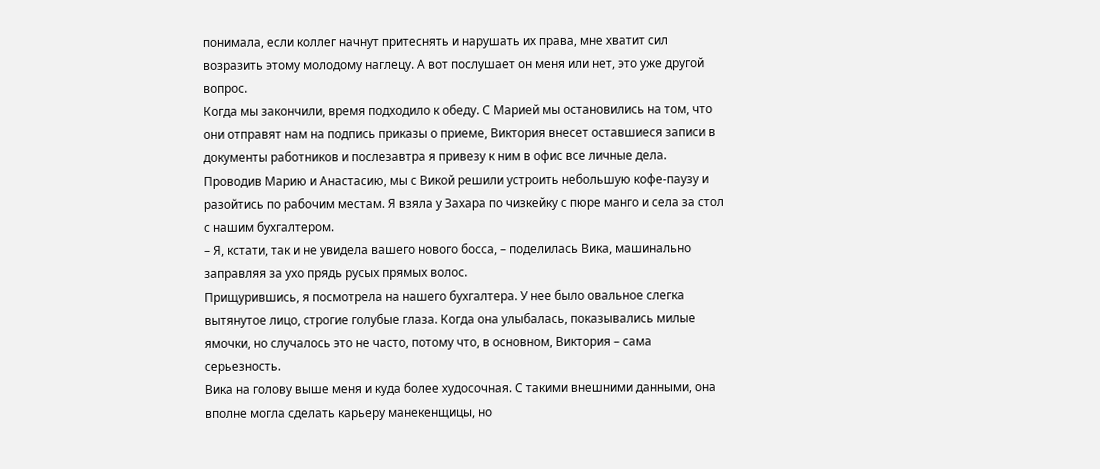понимала, если коллег начнут притеснять и нарушать их права, мне хватит сил возразить этому молодому наглецу. А вот послушает он меня или нет, это уже другой вопрос.
Когда мы закончили, время подходило к обеду. С Марией мы остановились на том, что они отправят нам на подпись приказы о приеме, Виктория внесет оставшиеся записи в документы работников и послезавтра я привезу к ним в офис все личные дела.
Проводив Марию и Анастасию, мы с Викой решили устроить небольшую кофе-паузу и разойтись по рабочим местам. Я взяла у Захара по чизкейку с пюре манго и села за стол с нашим бухгалтером.
– Я, кстати, так и не увидела вашего нового босса, – поделилась Вика, машинально заправляя за ухо прядь русых прямых волос.
Прищурившись, я посмотрела на нашего бухгалтера. У нее было овальное слегка вытянутое лицо, строгие голубые глаза. Когда она улыбалась, показывались милые ямочки, но случалось это не часто, потому что, в основном, Виктория – сама серьезность.
Вика на голову выше меня и куда более худосочная. С такими внешними данными, она вполне могла сделать карьеру манекенщицы, но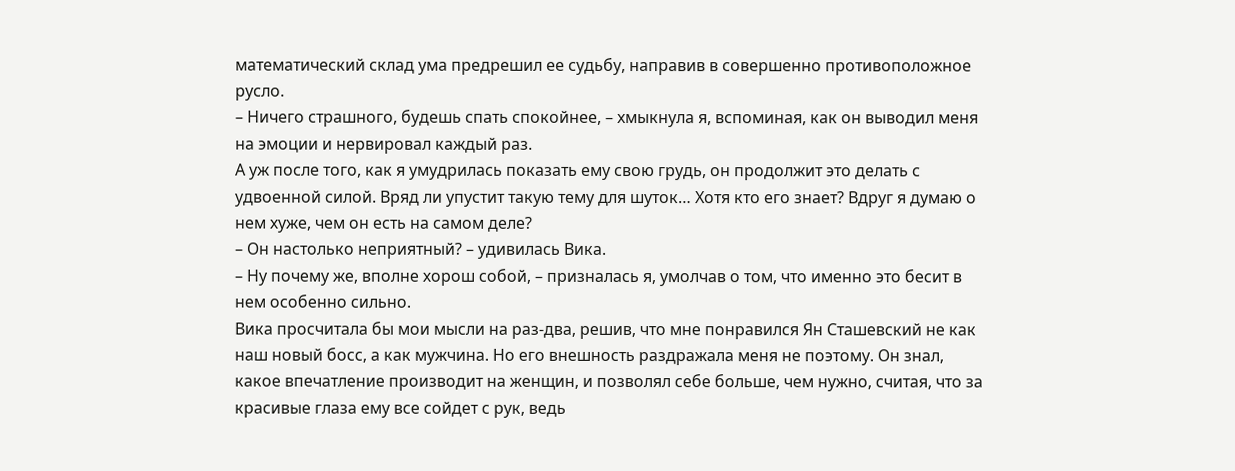математический склад ума предрешил ее судьбу, направив в совершенно противоположное русло.
– Ничего страшного, будешь спать спокойнее, – хмыкнула я, вспоминая, как он выводил меня на эмоции и нервировал каждый раз.
А уж после того, как я умудрилась показать ему свою грудь, он продолжит это делать с удвоенной силой. Вряд ли упустит такую тему для шуток… Хотя кто его знает? Вдруг я думаю о нем хуже, чем он есть на самом деле?
– Он настолько неприятный? – удивилась Вика.
– Ну почему же, вполне хорош собой, – призналась я, умолчав о том, что именно это бесит в нем особенно сильно.
Вика просчитала бы мои мысли на раз-два, решив, что мне понравился Ян Сташевский не как наш новый босс, а как мужчина. Но его внешность раздражала меня не поэтому. Он знал, какое впечатление производит на женщин, и позволял себе больше, чем нужно, считая, что за красивые глаза ему все сойдет с рук, ведь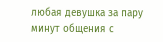любая девушка за пару минут общения с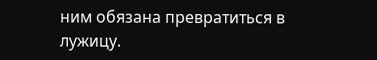ним обязана превратиться в лужицу.